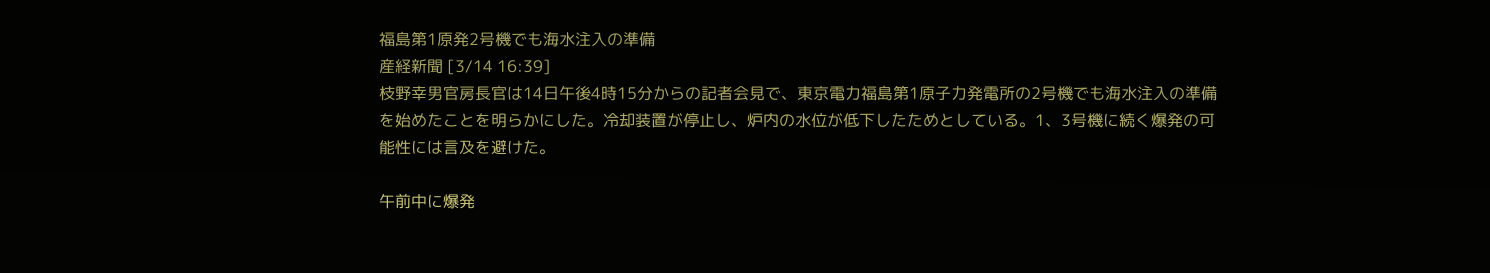福島第1原発2号機でも海水注入の準備
産経新聞 [3/14 16:39]
枝野幸男官房長官は14日午後4時15分からの記者会見で、東京電力福島第1原子力発電所の2号機でも海水注入の準備を始めたことを明らかにした。冷却装置が停止し、炉内の水位が低下したためとしている。1、3号機に続く爆発の可能性には言及を避けた。

午前中に爆発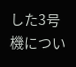した3号機につい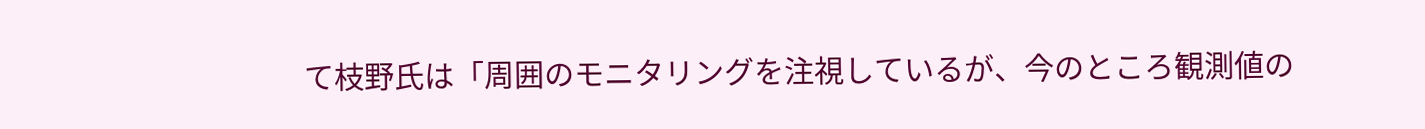て枝野氏は「周囲のモニタリングを注視しているが、今のところ観測値の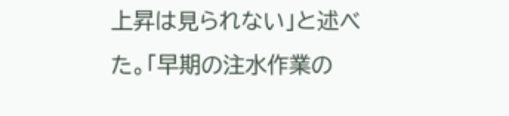上昇は見られない」と述べた。「早期の注水作業の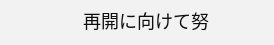再開に向けて努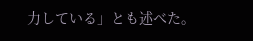力している」とも述べた。